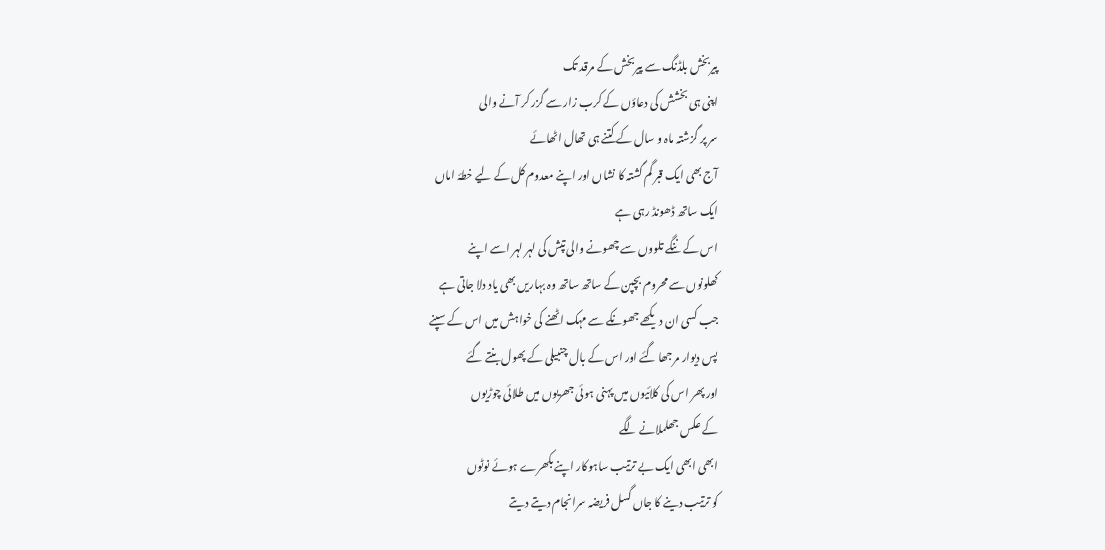پیربخش بلڈنگ سے پیربخش کے مرقد تک
اپنی ہی بخشش کی دعاؤں کے کرب زار سے گزر کر آنے والی
سر پر گزشتہ ماہ و سال کے کتنے ہی تھال اٹھائے
آج بھی ایک قبر گم گشتہ کا نشاں اور اپنے معدوم کل کے لیے خطۂ اماں
ایک ساتھ ڈھونڈ رہی ہے
اس کے ننگے تلووں سے چھونے والی تپش کی لہر لہر اسے اپنے
کھلونوں سے محروم بچپن کے ساتھ ساتھ وہ بہاریں بھی یاد دلا جاتی ہے
جب کسی ان دیکھے جھونکے سے مہک اٹھنے کی خواہش میں اس کے سپنے
پس دیوار مرجھا گئے اور اس کے بال چنبیلی کے پھول بنتے گئے
اور پھر اس کی کلائیوں میں پہنی ہوئی جھریوں میں طلائی چوڑیوں
کے عکس جھلملانے لگے
ابھی ابھی ایک بے ترتیب ساہوکار اپنے بکھرے ہوئے نوٹوں
کو ترتیب دینے کا جاں گسل فریضہ سرانجام دیتے دیتے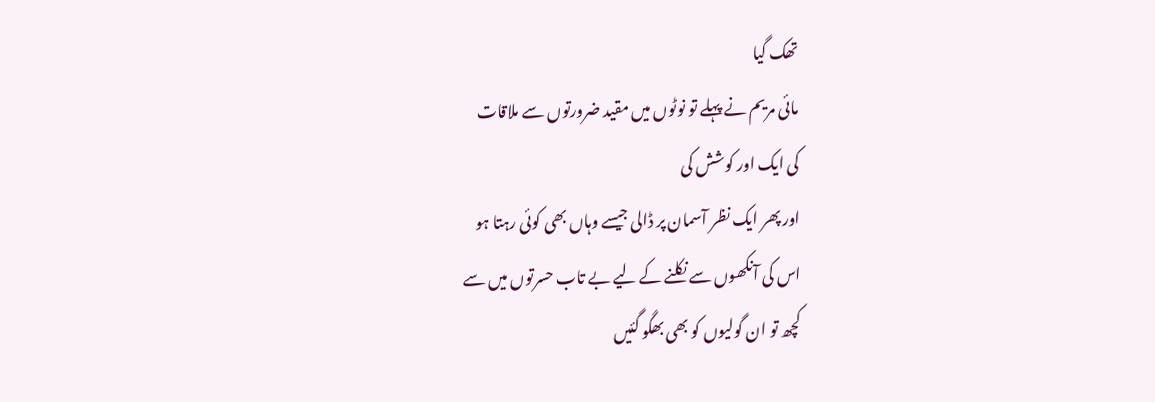تھک گیا
مائی مریم نے پہلے تو نوٹوں میں مقید ضرورتوں سے ملاقات
کی ایک اور کوشش کی
اور پھر ایک نظر آسمان پر ڈالی جیسے وہاں بھی کوئی رہتا ہو
اس کی آنکھوں سے نکلنے کے لیے بے تاب حسرتوں میں سے
کچھ تو ان گولیوں کو بھی بھگو گئیں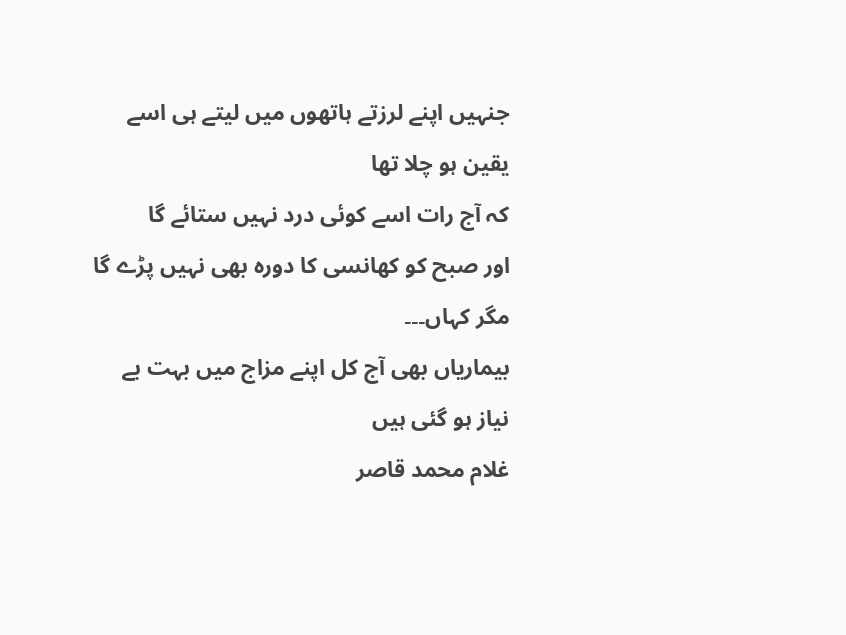جنہیں اپنے لرزتے ہاتھوں میں لیتے ہی اسے یقین ہو چلا تھا
کہ آج رات اسے کوئی درد نہیں ستائے گا
اور صبح کو کھانسی کا دورہ بھی نہیں پڑے گا
مگر کہاں۔۔۔
بیماریاں بھی آج کل اپنے مزاج میں بہت بے نیاز ہو گئی ہیں
غلام محمد قاصر